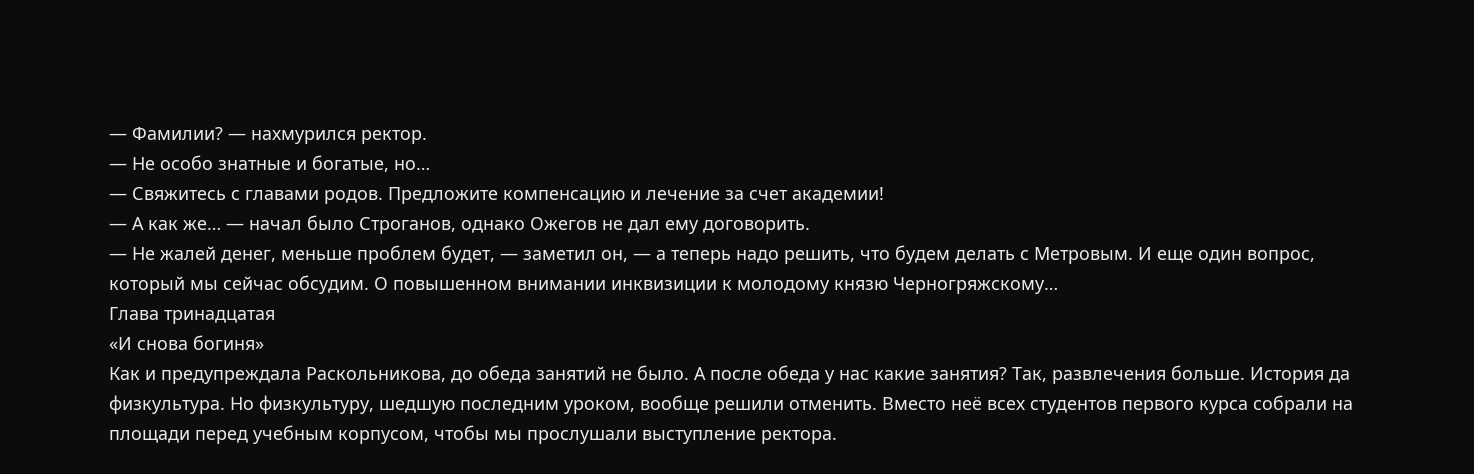— Фамилии? — нахмурился ректор.
— Не особо знатные и богатые, но…
— Свяжитесь с главами родов. Предложите компенсацию и лечение за счет академии!
— А как же… — начал было Строганов, однако Ожегов не дал ему договорить.
— Не жалей денег, меньше проблем будет, — заметил он, — а теперь надо решить, что будем делать с Метровым. И еще один вопрос, который мы сейчас обсудим. О повышенном внимании инквизиции к молодому князю Черногряжскому…
Глава тринадцатая
«И снова богиня»
Как и предупреждала Раскольникова, до обеда занятий не было. А после обеда у нас какие занятия? Так, развлечения больше. История да физкультура. Но физкультуру, шедшую последним уроком, вообще решили отменить. Вместо неё всех студентов первого курса собрали на площади перед учебным корпусом, чтобы мы прослушали выступление ректора.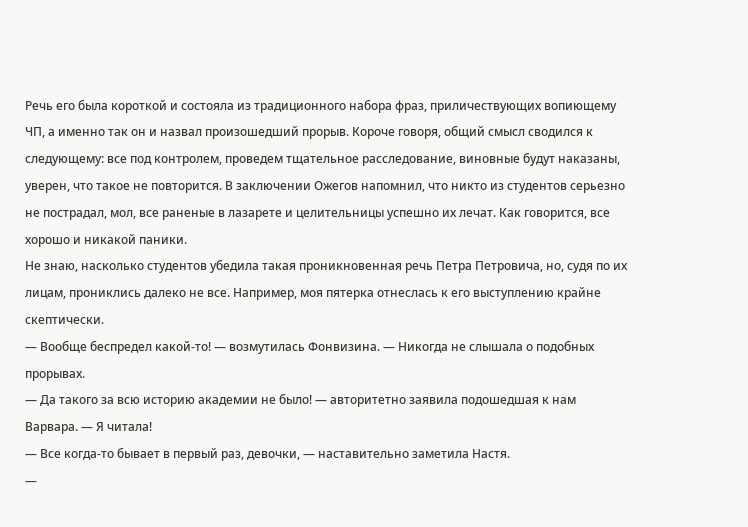Речь его была короткой и состояла из традиционного набора фраз, приличествующих вопиющему ЧП, а именно так он и назвал произошедший прорыв. Короче говоря, общий смысл сводился к следующему: все под контролем, проведем тщательное расследование, виновные будут наказаны, уверен, что такое не повторится. В заключении Ожегов напомнил, что никто из студентов серьезно не пострадал, мол, все раненые в лазарете и целительницы успешно их лечат. Как говорится, все хорошо и никакой паники.
Не знаю, насколько студентов убедила такая проникновенная речь Петра Петровича, но, судя по их лицам, прониклись далеко не все. Например, моя пятерка отнеслась к его выступлению крайне скептически.
— Вообще беспредел какой-то! — возмутилась Фонвизина. — Никогда не слышала о подобных прорывах.
— Да такого за всю историю академии не было! — авторитетно заявила подошедшая к нам Варвара. — Я читала!
— Все когда-то бывает в первый раз, девочки, — наставительно заметила Настя.
—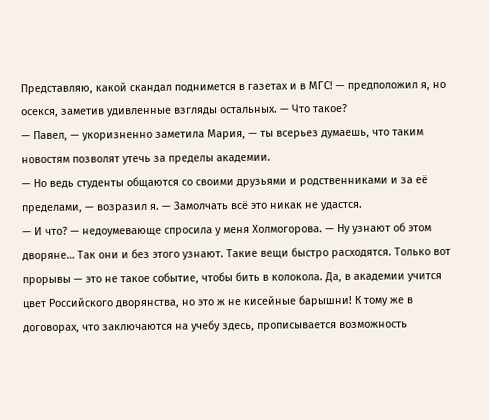Представляю, какой скандал поднимется в газетах и в МГС! — предположил я, но осекся, заметив удивленные взгляды остальных. — Что такое?
— Павел, — укоризненно заметила Мария, — ты всерьез думаешь, что таким новостям позволят утечь за пределы академии.
— Но ведь студенты общаются со своими друзьями и родственниками и за её пределами, — возразил я. — Замолчать всё это никак не удастся.
— И что? — недоумевающе спросила у меня Холмогорова. — Ну узнают об этом дворяне… Так они и без этого узнают. Такие вещи быстро расходятся. Только вот прорывы — это не такое событие, чтобы бить в колокола. Да, в академии учится цвет Российского дворянства, но это ж не кисейные барышни! К тому же в договорах, что заключаются на учебу здесь, прописывается возможность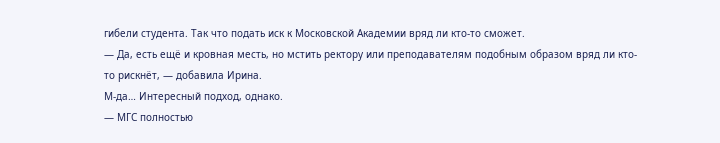гибели студента. Так что подать иск к Московской Академии вряд ли кто-то сможет.
— Да, есть ещё и кровная месть, но мстить ректору или преподавателям подобным образом вряд ли кто-то рискнёт, — добавила Ирина.
М-да… Интересный подход, однако.
— МГС полностью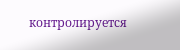контролируется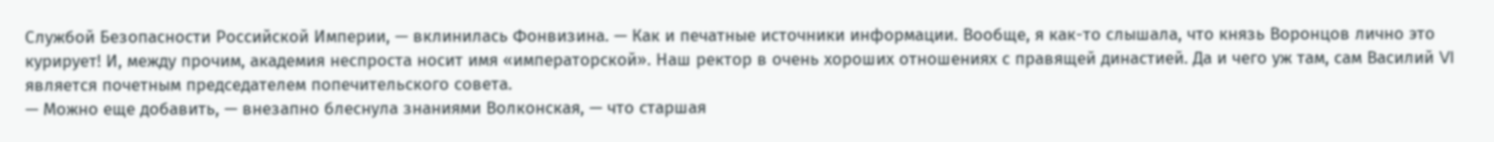Службой Безопасности Российской Империи, — вклинилась Фонвизина. — Как и печатные источники информации. Вообще, я как-то слышала, что князь Воронцов лично это курирует! И, между прочим, академия неспроста носит имя «императорской». Наш ректор в очень хороших отношениях с правящей династией. Да и чего уж там, сам Василий VI является почетным председателем попечительского совета.
— Можно еще добавить, — внезапно блеснула знаниями Волконская, — что старшая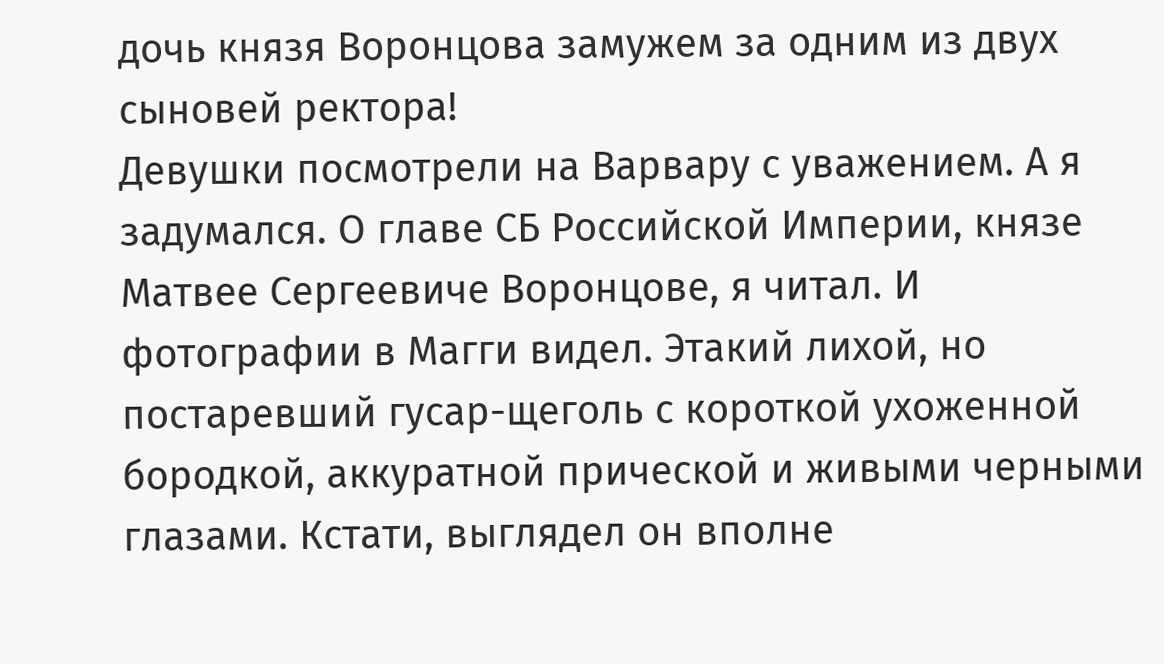дочь князя Воронцова замужем за одним из двух сыновей ректора!
Девушки посмотрели на Варвару с уважением. А я задумался. О главе СБ Российской Империи, князе Матвее Сергеевиче Воронцове, я читал. И фотографии в Магги видел. Этакий лихой, но постаревший гусар-щеголь с короткой ухоженной бородкой, аккуратной прической и живыми черными глазами. Кстати, выглядел он вполне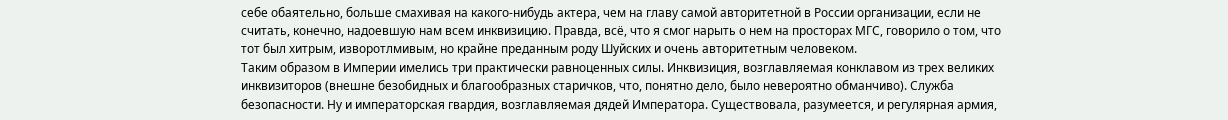себе обаятельно, больше смахивая на какого-нибудь актера, чем на главу самой авторитетной в России организации, если не считать, конечно, надоевшую нам всем инквизицию. Правда, всё, что я смог нарыть о нем на просторах МГС, говорило о том, что тот был хитрым, изворотлмивым, но крайне преданным роду Шуйских и очень авторитетным человеком.
Таким образом в Империи имелись три практически равноценных силы. Инквизиция, возглавляемая конклавом из трех великих инквизиторов (внешне безобидных и благообразных старичков, что, понятно дело, было невероятно обманчиво). Служба безопасности. Ну и императорская гвардия, возглавляемая дядей Императора. Существовала, разумеется, и регулярная армия,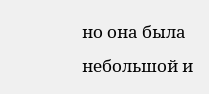но она была небольшой и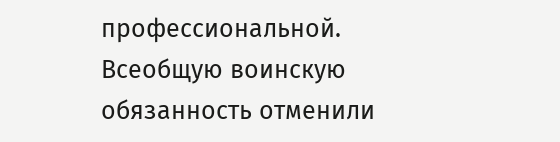профессиональной. Всеобщую воинскую обязанность отменили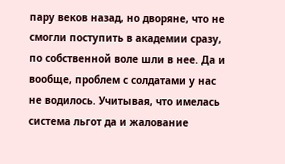пару веков назад, но дворяне, что не смогли поступить в академии сразу, по собственной воле шли в нее. Да и вообще, проблем с солдатами у нас не водилось. Учитывая, что имелась система льгот да и жалование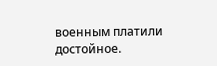военным платили достойное.